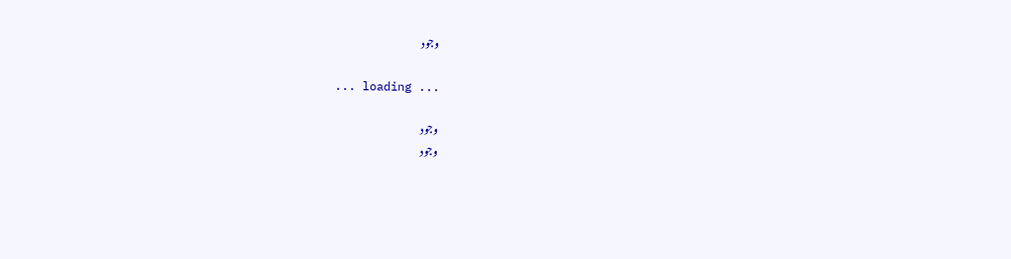وجود

... loading ...

وجود
وجود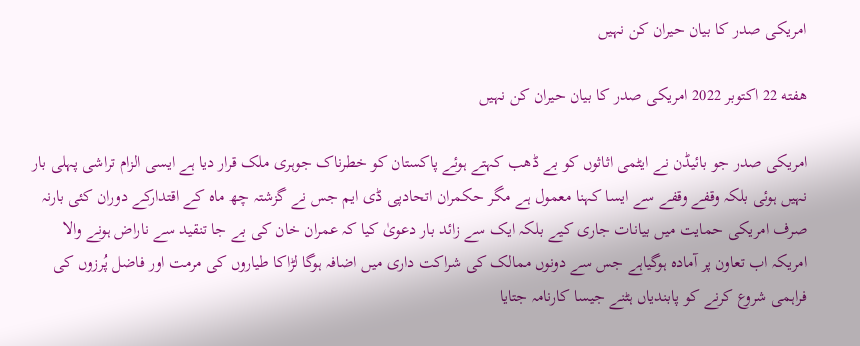امریکی صدر کا بیان حیران کن نہیں

هفته 22 اکتوبر 2022 امریکی صدر کا بیان حیران کن نہیں

امریکی صدر جو بائیڈن نے ایٹمی اثاثوں کو بے ڈھب کہتے ہوئے پاکستان کو خطرناک جوہری ملک قرار دیا ہے ایسی الزام تراشی پہلی بار نہیں ہوئی بلکہ وقفے وقفے سے ایسا کہنا معمول ہے مگر حکمران اتحادپی ڈی ایم جس نے گزشتہ چھ ماہ کے اقتدارکے دوران کئی بارنہ صرف امریکی حمایت میں بیانات جاری کیے بلکہ ایک سے زائد بار دعویٰ کیا کہ عمران خان کی بے جا تنقید سے ناراض ہونے والا امریکہ اب تعاون پر آمادہ ہوگیاہے جس سے دونوں ممالک کی شراکت داری میں اضافہ ہوگا لڑاکا طیاروں کی مرمت اور فاضل پُرزوں کی فراہمی شروع کرنے کو پابندیاں ہٹنے جیسا کارنامہ جتایا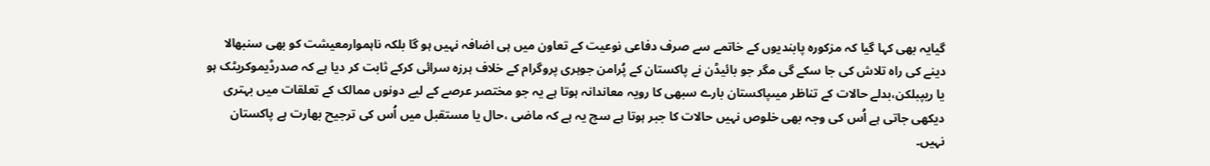گیایہ بھی کہا گیا کہ مزکورہ پابندیوں کے خاتمے سے صرف دفاعی نوعیت کے تعاون میں ہی اضافہ نہیں ہو گا بلکہ ناہموارمعیشت کو بھی سنبھالا دینے کی راہ تلاش کی جا سکے گی مگر جو بائیڈن نے پاکستان کے پُرامن جوہری پروگرام کے خلاف ہرزہ سرائی کرکے ثابت کر دیا ہے کہ صدرڈیموکریٹک ہو یا ریپبلکن،بدلے حالات کے تناظر میںپاکستان بارے سبھی کا رویہ معاندانہ ہوتا ہے یہ جو مختصر عرصے کے لیے دونوں ممالک کے تعلقات میں بہتری دیکھی جاتی ہے اُس کی وجہ بھی خلوص نہیں حالات کا جبر ہوتا ہے سچ یہ ہے کہ ماضی ،حال یا مستقبل میں اُس کی ترجیح بھارت ہے پاکستان نہیں۔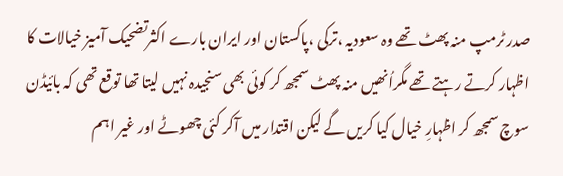صدر ٹرمپ منہ پھٹ تھے وہ سعودیہ ،ترکی ،پاکستان اور ایران بارے اکثرتضحیک آمیز خیالات کا اظہار کرتے رہتے تھے مگراُنھیں منہ پھٹ سمجھ کر کوئی بھی سنجیدہ نہیں لیتا تھا توقع تھی کہ بائیڈن سوچ سمجھ کر اظہارِ خیال کیا کریں گے لیکن اقتدار میں آکر کئی چھوٹے اور غیر اہم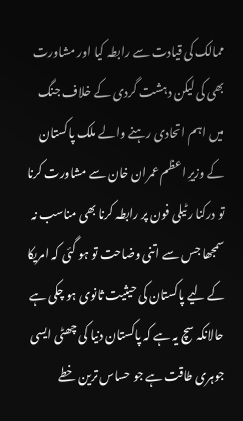ممالک کی قیادت سے رابطہ کیا اور مشاورت بھی کی لیکن دہشت گردی کے خلاف جنگ میں اہم اتحادی رہنے والے ملک پاکستان کے وزیرِ اعظم عمران خان سے مشاورت کرنا تو درکنا ر ٹیلی فون پر رابطہ کرنا بھی مناسب نہ سمجھا جس سے اتنی وضاحت تو ہو گئی کہ امریکا کے لیے پاکستان کی حیثیت ثانوی ہو چکی ہے حالانکہ سچ یہ ہے کہ پاکستان دنیا کی چھٹی ایسی جوہری طاقت ہے جو حساس ترین خطے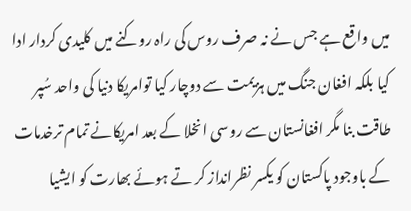میں واقع ہے جس نے نہ صرف روس کی راہ روکنے میں کلیدی کردار ادا کیا بلکہ افغان جنگ میں ہزیمت سے دوچار کیا توامریکا دنیا کی واحد سُپر طاقت بنا مگر افغانستان سے روسی انخلا کے بعد امریکانے تمام ترخدمات کے باوجود پاکستان کو یکسر نظرانداز کر تے ہوئے بھارت کو ایشیا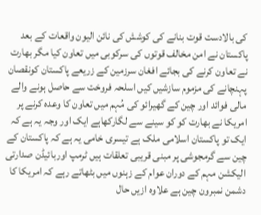کی بالادست قوت بنانے کی کوشش کی نائن الیون واقعات کے بعد پاکستان نے امن مخالف قوتوں کی سرکوبی میں تعاون کیا مگر بھارت نے تعاون کرنے کی بجائے افغان سرزمین کے زریعے پاکستان کونقصان پہنچانے کی مزموم سازشیں کیں اسلحہ فروخت سے حاصل ہونے والے مالی فوائد اور چین کے گھیرائو کی مُہم میں تعاون کا وعدہ کرنے پر امریکا نے بھارت کو کو سینے سے لگارکھاہے ایک اور وجہ یہ ہے کہ ایک تو پاکستان اسلامی ملک ہے تیسری خامی یہ ہے کہ پاکستان کے چین سے گرمجوشی پر مبنی قریبی تعلقات ہیں ٹرمپ اوربائیڈن صدارتی الیکشن مہم کے دوران عوام کے زہنوں میں بٹھاتے رہے کہ امریکا کا دشمن نمبرون چین ہے علاوہ ازیں حال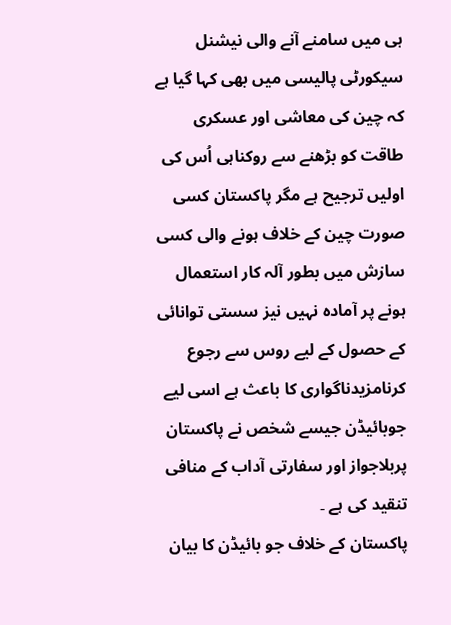ہی میں سامنے آنے والی نیشنل سیکورٹی پالیسی میں بھی کہا گیا ہے کہ چین کی معاشی اور عسکری طاقت کو بڑھنے سے روکناہی اُس کی اولیں ترجیح ہے مگر پاکستان کسی صورت چین کے خلاف ہونے والی کسی سازش میں بطور آلہ کار استعمال ہونے پر آمادہ نہیں نیز سستی توانائی کے حصول کے لیے روس سے رجوع کرنامزیدناگواری کا باعث ہے اسی لیے جوبائیڈن جیسے شخص نے پاکستان پربلاجواز اور سفارتی آداب کے منافی تنقید کی ہے ۔
پاکستان کے خلاف جو بائیڈن کا بیان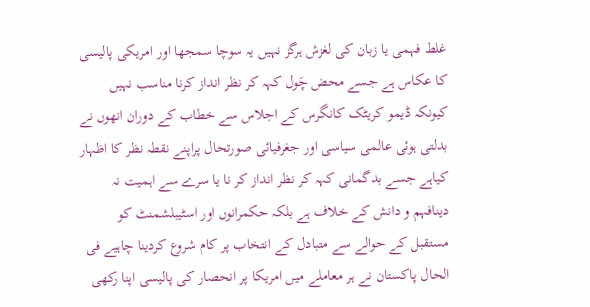غلط فہمی یا زبان کی لغزش ہرگز نہیں یہ سوچا سمجھا اور امریکی پالیسی کا عکاس ہے جسے محض چَول کہہ کر نظر انداز کرنا مناسب نہیں کیونکہ ڈیمو کریٹک کانگرس کے اجلاس سے خطاب کے دوران انھوں نے بدلتی ہوئی عالمی سیاسی اور جغرفیائی صورتحال پراپنے نقطہ نظر کا اظہار کیاہے جسے بدگمانی کہہ کر نظر انداز کر نا یا سرے سے اہمیت نہ دینافہم و دانش کے خلاف ہے بلکہ حکمرانوں اور اسٹیبلشمنٹ کو مستقبل کے حوالے سے متبادل کے انتخاب پر کام شروع کردینا چاہیے فی الحال پاکستان نے ہر معاملے میں امریکا پر انحصار کی پالیسی اپنا رکھی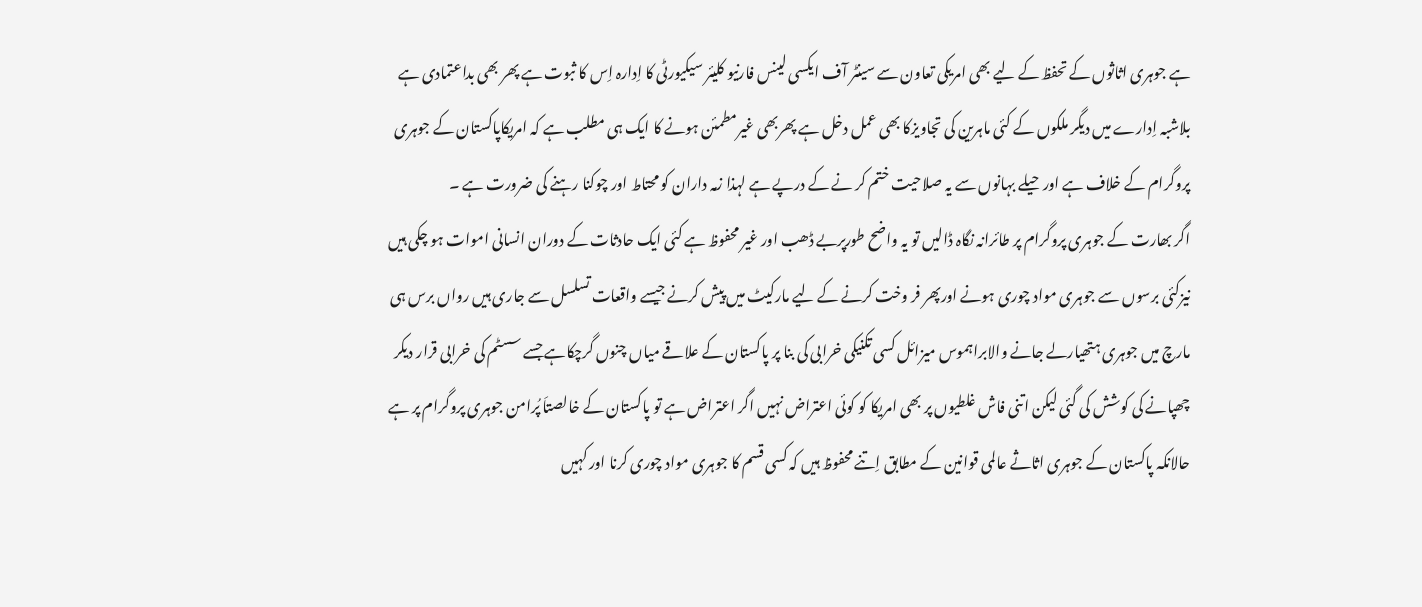ہے جوہری اثاثوں کے تحفظ کے لیے بھی امریکی تعاون سے سینٹر آف ایکسی لینس فارنیو کلیئر سیکیورٹی کا اِدارہ اِس کا ثبوت ہے پھر بھی بداعتمادی ہے بلاشبہ اِدارے میں دیگر ملکوں کے کئی ماہرین کی تجاویزکا بھی عمل دخل ہے پھربھی غیرمطمئن ہونے کا ایک ہی مطلب ہے کہ امریکاپاکستان کے جوہری پروگرام کے خلاف ہے اور حیلے بہانوں سے یہ صلاحیت ختم کر نے کے درپے ہے لہذا زمہ داران کو محتاط اور چوکنا رہنے کی ضرورت ہے ۔
اگر بھارت کے جوہری پروگرام پر طائرانہ نگاہ ڈالیں تو یہ واضح طورپربے ڈھب اور غیر محفوظ ہے کئی ایک حادثات کے دوران انسانی اموات ہو چکی ہیں نیزکئی برسوں سے جوہری مواد چوری ہونے اورپھر فر وخت کرنے کے لیے مارکیٹ میں پیش کرنے جیسے واقعات تسلسل سے جاری ہیں رواں برس ہی مارچ میں جوہری ہتھیارلے جانے والابراہموس میزائل کسی تکنیکی خرابی کی بنا پر پاکستان کے علاقے میاں چنوں گرچکاہے جسے سسٹم کی خرابی قرار دیکر چھپانے کی کوشش کی گئی لیکن اتنی فاش غلطیوں پر بھی امریکا کو کوئی اعتراض نہیں اگر اعتراض ہے تو پاکستان کے خالصتاَ پُرامن جوہری پروگرام پر ہے حالانکہ پاکستان کے جوہری اثاثے عالمی قوانین کے مطابق اِتنے محفوظ ہیں کہ کسی قسم کا جوہری مواد چوری کرنا اور کہیں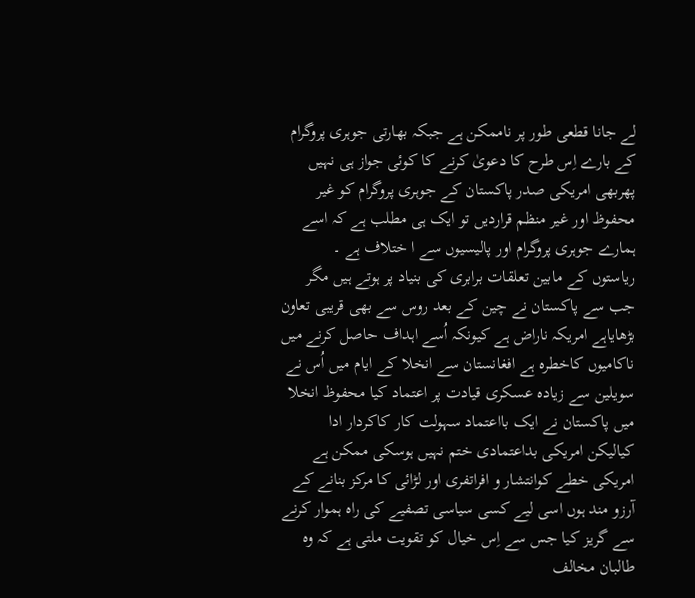لے جانا قطعی طور پر ناممکن ہے جبکہ بھارتی جوہری پروگرام کے بارے اِس طرح کا دعویٰ کرنے کا کوئی جواز ہی نہیں پھربھی امریکی صدر پاکستان کے جوہری پروگرام کو غیر محفوظ اور غیر منظم قراردیں تو ایک ہی مطلب ہے کہ اسے ہمارے جوہری پروگرام اور پالیسیوں سے ا ختلاف ہے ۔
ریاستوں کے مابین تعلقات برابری کی بنیاد پر ہوتے ہیں مگر جب سے پاکستان نے چین کے بعد روس سے بھی قریبی تعاون بڑھایاہے امریکہ ناراض ہے کیونکہ اُسے اہداف حاصل کرنے میں ناکامیوں کاخطرہ ہے افغانستان سے انخلا کے ایام میں اُس نے سویلین سے زیادہ عسکری قیادت پر اعتماد کیا محفوظ انخلا میں پاکستان نے ایک بااعتماد سہولت کار کاکردار ادا کیالیکن امریکی بداعتمادی ختم نہیں ہوسکی ممکن ہے امریکی خطے کوانتشار و افراتفری اور لڑائی کا مرکز بنانے کے آرزو مند ہوں اسی لیے کسی سیاسی تصفیے کی راہ ہموار کرنے سے گریز کیا جس سے اِس خیال کو تقویت ملتی ہے کہ وہ طالبان مخالف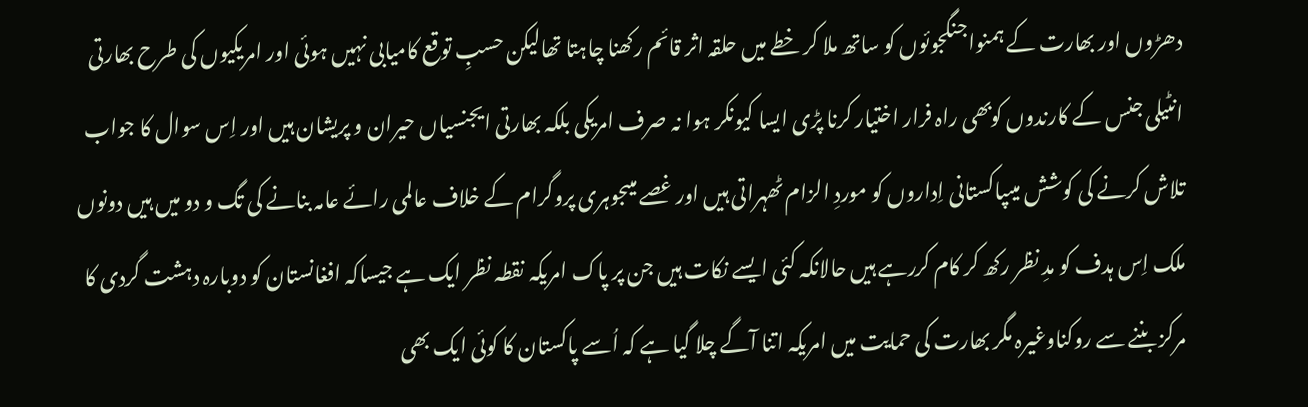دھڑوں اور بھارت کے ہمنواجنگجوئوں کو ساتھ ملا کر خطے میں حلقہ اثر قائم رکھنا چاہتا تھالیکن حسبِ توقع کامیابی نہیں ہوئی اور امریکیوں کی طرح بھارتی انٹیلی جنس کے کارندوں کوبھی راہ فرار اختیار کرنا پڑی ایسا کیونکر ہوا نہ صرف امریکی بلکہ بھارتی ایجنسیاں حیران و پریشان ہیں اور اِس سوال کا جواب تلاش کرنے کی کوشش میںپاکستانی اِداروں کو موردِ الزام ٹھہراتی ہیں اور غصے میںجوہری پروگرام کے خلاف عالمی رائے عامہ بنانے کی تگ و دو میں ہیں دونوں ملک اِس ہدف کو مدِ نظر رکھ کر کام کررہے ہیں حالانکہ کئی ایسے نکات ہیں جن پر پاک امریکہ نقطہ نظر ایک ہے جیساکہ افغانستان کو دوبارہ دہشت گردی کا مرکز بننے سے روکناوغیرہ مگر بھارت کی حمایت میں امریکہ اتنا آگے چلا گیا ہے کہ اُسے پاکستان کا کوئی ایک بھی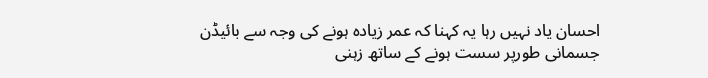احسان یاد نہیں رہا یہ کہنا کہ عمر زیادہ ہونے کی وجہ سے بائیڈن جسمانی طورپر سست ہونے کے ساتھ زہنی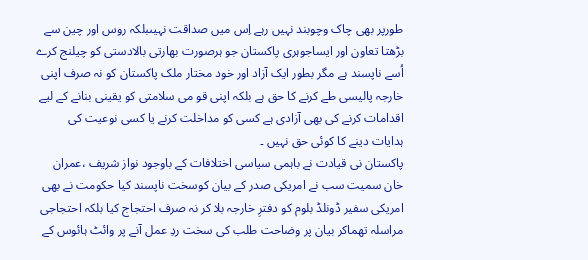طورپر بھی چاک وچوبند نہیں رہے اِس میں صداقت نہیںبلکہ روس اور چین سے بڑھتا تعاون اور ایساجوہری پاکستان جو ہرصورت بھارتی بالادستی کو چیلنج کرے اُسے ناپسند ہے مگر بطور ایک آزاد اور خود مختار ملک پاکستان کو نہ صرف اپنی خارجہ پالیسی طے کرنے کا حق ہے بلکہ اپنی قو می سلامتی کو یقینی بنانے کے لیے اقدامات کرنے کی بھی آزادی ہے کسی کو مداخلت کرنے یا کسی نوعیت کی ہدایات دینے کا کوئی حق نہیں ۔
پاکستان نی قیادت نے باہمی سیاسی اختلافات کے باوجود نواز شریف ،عمران خان سمیت سب نے امریکی صدر کے بیان کوسخت ناپسند کیا حکومت نے بھی امریکی سفیر ڈونلڈ بلوم کو دفترِ خارجہ بلا کر نہ صرف احتجاج کیا بلکہ احتجاجی مراسلہ تھماکر بیان پر وضاحت طلب کی سخت ردِ عمل آنے پر وائٹ ہائوس کے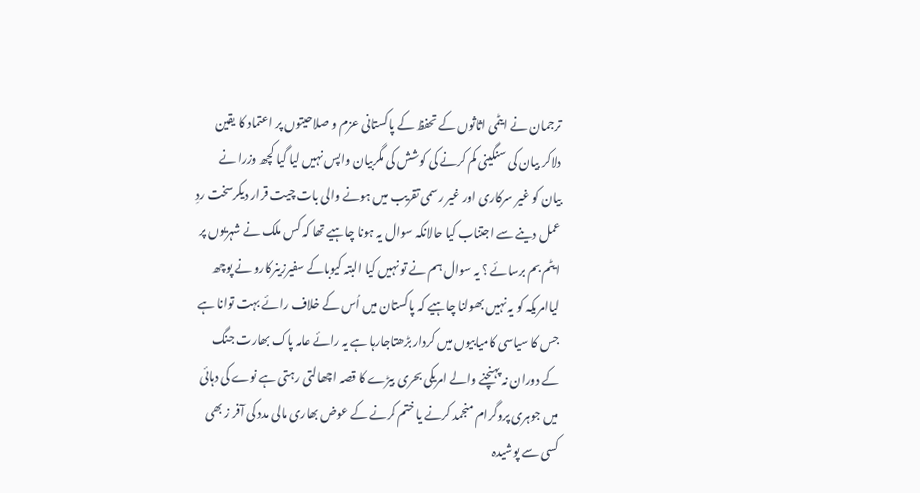ترجمان نے ایٹمی اثاثوں کے تحفظ کے پاکستانی عزم و صلاحیتوں پر اعتماد کا یقین دلاکر بیان کی سنگینی کم کرنے کی کوشش کی مگربیان واپس نہیں لیا گیا کچھ وزرا نے بیان کو غیر سرکاری اور غیر رسمی تقریب میں ہونے والی بات چیت قرار دیکرسخت ردِ عمل دینے سے اجتناب کیا حالانکہ سوال یہ ہونا چاہیے تھا کہ کس ملک نے شہریوں پر ایٹم بم برسائے ؟ یہ سوال ہم نے تو نہیں کیا البتہ کیوباکے سفیرزینرکارو نے پوچھ لیاامریکہ کو یہ نہیں بھولنا چاہیے کہ پاکستان میں اُس کے خلاف رائے بہت توانا ہے جس کا سیاسی کامیابیوں میں کردار بڑھتاجارہا ہے یہ رائے عامہ پاک بھارت جنگ کے دوران نہ پہنچنے والے امریکی بحری بیڑے کا قصہ اچھالتی رہتی ہے نوے کی دہائی میں جوہری پروگرام منجمد کرنے یا ختم کرنے کے عوض بھاری مالی مدد کی آفر ز بھی کسی سے پوشیدہ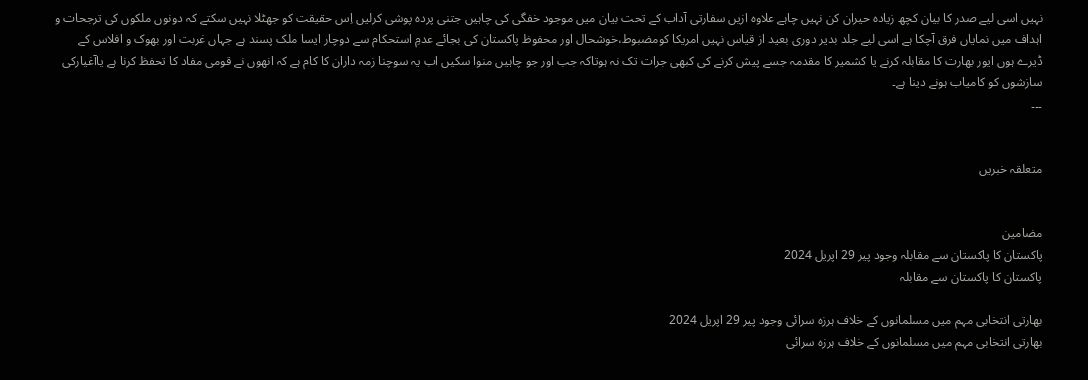نہیں اسی لیے صدر کا بیان کچھ زیادہ حیران کن نہیں چاہے علاوہ ازیں سفارتی آداب کے تحت بیان میں موجود خفگی کی چاہیں جتنی پردہ پوشی کرلیں اِس حقیقت کو جھٹلا نہیں سکتے کہ دونوں ملکوں کی ترجحات و اہداف میں نمایاں فرق آچکا ہے اسی لیے جلد بدیر دوری بعید از قیاس نہیں امریکا کومضبوط،خوشحال اور محفوظ پاکستان کی بجائے عدمِ استحکام سے دوچار ایسا ملک پسند ہے جہاں غربت اور بھوک و افلاس کے ڈیرے ہوں ایور بھارت کا مقابلہ کرنے یا کشمیر کا مقدمہ جسے پیش کرنے کی کبھی جرات تک نہ ہوتاکہ جب اور جو چاہیں منوا سکیں اب یہ سوچنا زمہ داران کا کام ہے کہ انھوں نے قومی مفاد کا تحفظ کرنا ہے یاآغیارکی سازشوں کو کامیاب ہونے دینا ہے۔
۔۔۔


متعلقہ خبریں


مضامین
پاکستان کا پاکستان سے مقابلہ وجود پیر 29 اپریل 2024
پاکستان کا پاکستان سے مقابلہ

بھارتی انتخابی مہم میں مسلمانوں کے خلاف ہرزہ سرائی وجود پیر 29 اپریل 2024
بھارتی انتخابی مہم میں مسلمانوں کے خلاف ہرزہ سرائی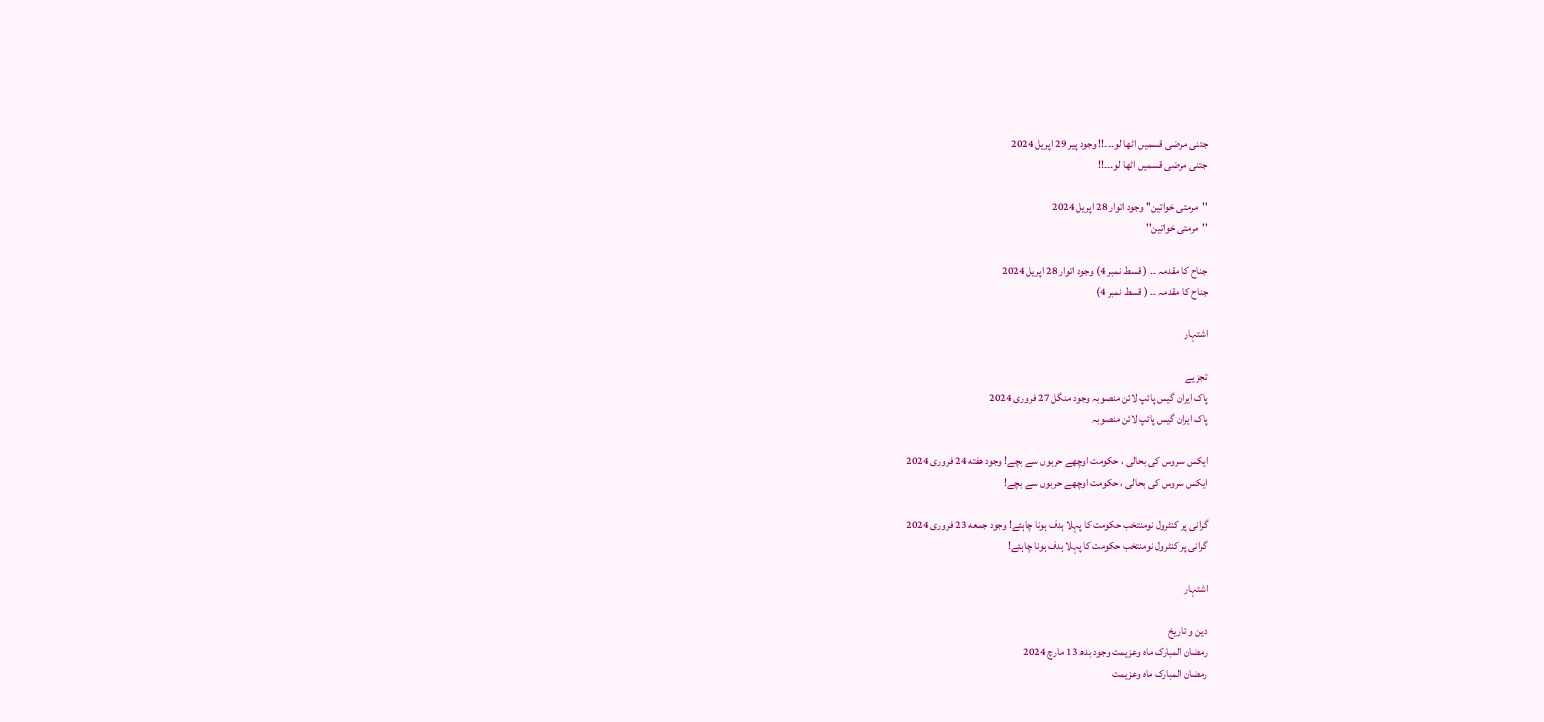جتنی مرضی قسمیں اٹھا لو۔۔۔!! وجود پیر 29 اپریل 2024
جتنی مرضی قسمیں اٹھا لو۔۔۔!!

''مرمتی خواتین'' وجود اتوار 28 اپریل 2024
''مرمتی خواتین''

جناح کا مقدمہ ۔۔ ( قسط نمبر 4) وجود اتوار 28 اپریل 2024
جناح کا مقدمہ ۔۔ ( قسط نمبر 4)

اشتہار

تجزیے
پاک ایران گیس پائپ لائن منصوبہ وجود منگل 27 فروری 2024
پاک ایران گیس پائپ لائن منصوبہ

ایکس سروس کی بحالی ، حکومت اوچھے حربوں سے بچے! وجود هفته 24 فروری 2024
ایکس سروس کی بحالی ، حکومت اوچھے حربوں سے بچے!

گرانی پر کنٹرول نومنتخب حکومت کا پہلا ہدف ہونا چاہئے! وجود جمعه 23 فروری 2024
گرانی پر کنٹرول نومنتخب حکومت کا پہلا ہدف ہونا چاہئے!

اشتہار

دین و تاریخ
رمضان المبارک ماہ وعزیمت وجود بدھ 13 مارچ 2024
رمضان المبارک ماہ وعزیمت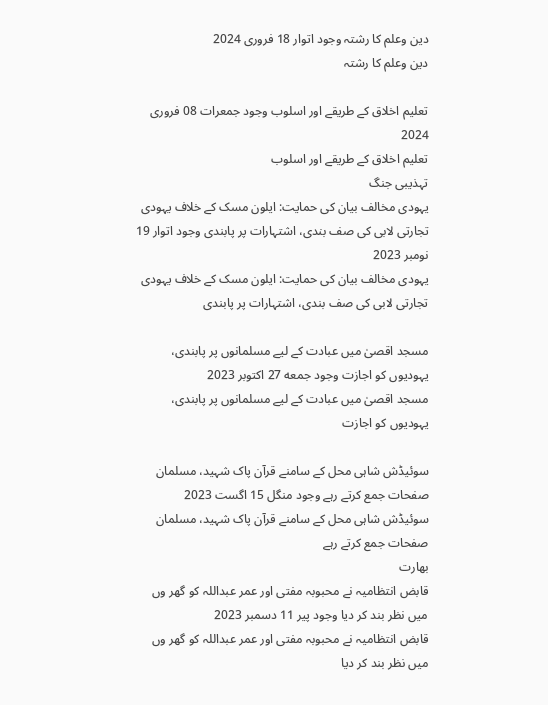دین وعلم کا رشتہ وجود اتوار 18 فروری 2024
دین وعلم کا رشتہ

تعلیم اخلاق کے طریقے اور اسلوب وجود جمعرات 08 فروری 2024
تعلیم اخلاق کے طریقے اور اسلوب
تہذیبی جنگ
یہودی مخالف بیان کی حمایت: ایلون مسک کے خلاف یہودی تجارتی لابی کی صف بندی، اشتہارات پر پابندی وجود اتوار 19 نومبر 2023
یہودی مخالف بیان کی حمایت: ایلون مسک کے خلاف یہودی تجارتی لابی کی صف بندی، اشتہارات پر پابندی

مسجد اقصیٰ میں عبادت کے لیے مسلمانوں پر پابندی، یہودیوں کو اجازت وجود جمعه 27 اکتوبر 2023
مسجد اقصیٰ میں عبادت کے لیے مسلمانوں پر پابندی، یہودیوں کو اجازت

سوئیڈش شاہی محل کے سامنے قرآن پاک شہید، مسلمان صفحات جمع کرتے رہے وجود منگل 15 اگست 2023
سوئیڈش شاہی محل کے سامنے قرآن پاک شہید، مسلمان صفحات جمع کرتے رہے
بھارت
قابض انتظامیہ نے محبوبہ مفتی اور عمر عبداللہ کو گھر وں میں نظر بند کر دیا وجود پیر 11 دسمبر 2023
قابض انتظامیہ نے محبوبہ مفتی اور عمر عبداللہ کو گھر وں میں نظر بند کر دیا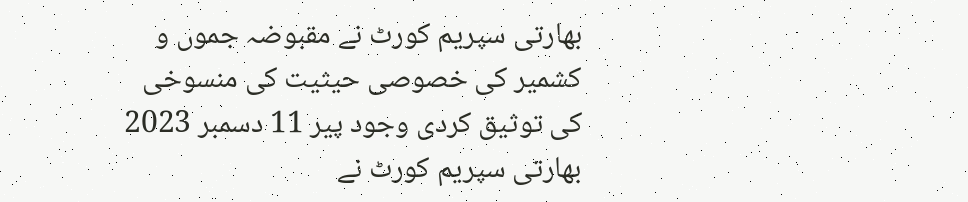بھارتی سپریم کورٹ نے مقبوضہ جموں و کشمیر کی خصوصی حیثیت کی منسوخی کی توثیق کردی وجود پیر 11 دسمبر 2023
بھارتی سپریم کورٹ نے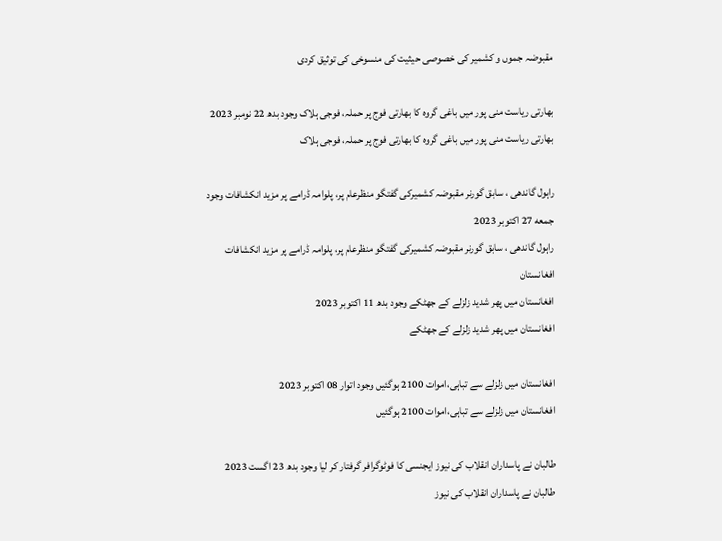مقبوضہ جموں و کشمیر کی خصوصی حیثیت کی منسوخی کی توثیق کردی

بھارتی ریاست منی پور میں باغی گروہ کا بھارتی فوج پر حملہ، فوجی ہلاک وجود بدھ 22 نومبر 2023
بھارتی ریاست منی پور میں باغی گروہ کا بھارتی فوج پر حملہ، فوجی ہلاک

راہول گاندھی ، سابق گورنر مقبوضہ کشمیرکی گفتگو منظرعام پر، پلوامہ ڈرامے پر مزید انکشافات وجود جمعه 27 اکتوبر 2023
راہول گاندھی ، سابق گورنر مقبوضہ کشمیرکی گفتگو منظرعام پر، پلوامہ ڈرامے پر مزید انکشافات
افغانستان
افغانستان میں پھر شدید زلزلے کے جھٹکے وجود بدھ 11 اکتوبر 2023
افغانستان میں پھر شدید زلزلے کے جھٹکے

افغانستان میں زلزلے سے تباہی،اموات 2100 ہوگئیں وجود اتوار 08 اکتوبر 2023
افغانستان میں زلزلے سے تباہی،اموات 2100 ہوگئیں

طالبان نے پاسداران انقلاب کی نیوز ایجنسی کا فوٹوگرافر گرفتار کر لیا وجود بدھ 23 اگست 2023
طالبان نے پاسداران انقلاب کی نیوز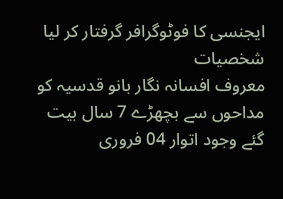ایجنسی کا فوٹوگرافر گرفتار کر لیا
شخصیات
معروف افسانہ نگار بانو قدسیہ کو مداحوں سے بچھڑے 7 سال بیت گئے وجود اتوار 04 فروری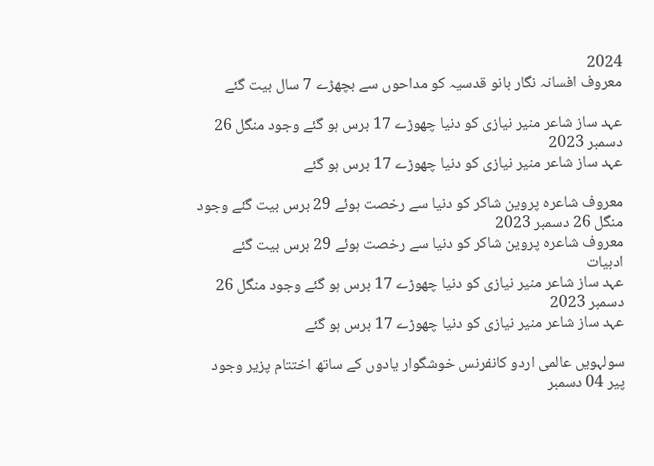2024
معروف افسانہ نگار بانو قدسیہ کو مداحوں سے بچھڑے 7 سال بیت گئے

عہد ساز شاعر منیر نیازی کو دنیا چھوڑے 17 برس ہو گئے وجود منگل 26 دسمبر 2023
عہد ساز شاعر منیر نیازی کو دنیا چھوڑے 17 برس ہو گئے

معروف شاعرہ پروین شاکر کو دنیا سے رخصت ہوئے 29 برس بیت گئے وجود منگل 26 دسمبر 2023
معروف شاعرہ پروین شاکر کو دنیا سے رخصت ہوئے 29 برس بیت گئے
ادبیات
عہد ساز شاعر منیر نیازی کو دنیا چھوڑے 17 برس ہو گئے وجود منگل 26 دسمبر 2023
عہد ساز شاعر منیر نیازی کو دنیا چھوڑے 17 برس ہو گئے

سولہویں عالمی اردو کانفرنس خوشگوار یادوں کے ساتھ اختتام پزیر وجود پیر 04 دسمبر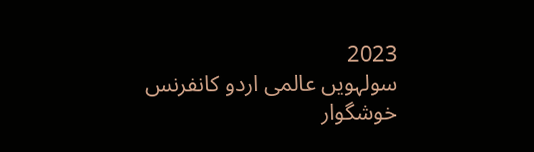2023
سولہویں عالمی اردو کانفرنس خوشگوار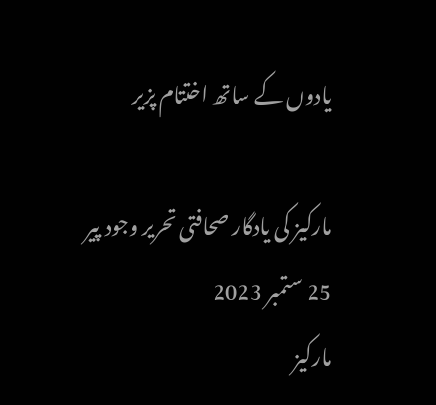یادوں کے ساتھ اختتام پزیر

مارکیز کی یادگار صحافتی تحریر وجود پیر 25 ستمبر 2023
مارکیز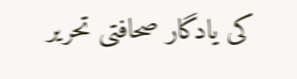کی یادگار صحافتی تحریر